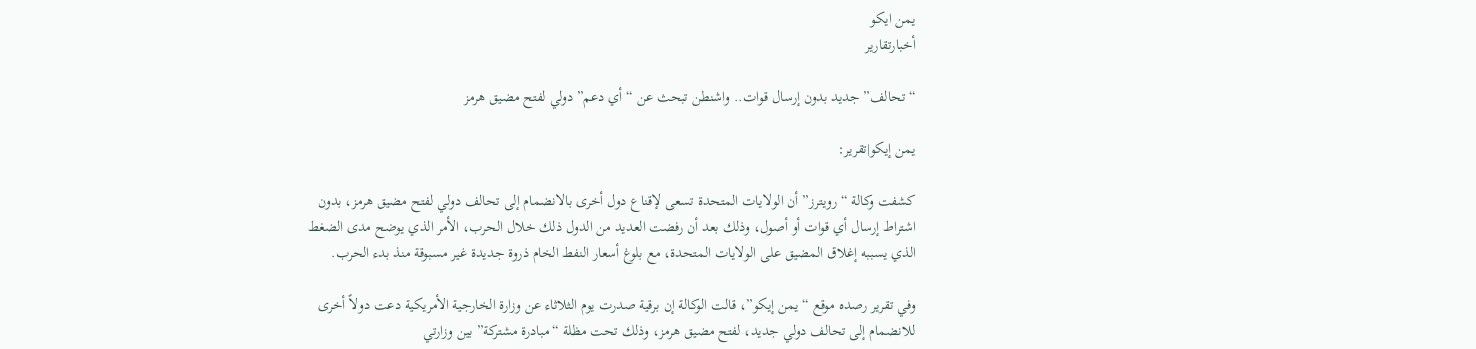يمن ايكو
أخبارتقارير

“تحالف” جديد بدون إرسال قوات.. واشنطن تبحث عن “أي دعم” دولي لفتح مضيق هرمز

يمن إيكو|تقرير:

كشفت وكالة “رويترز” أن الولايات المتحدة تسعى لإقناع دول أخرى بالانضمام إلى تحالف دولي لفتح مضيق هرمز، بدون اشتراط إرسال أي قوات أو أصول، وذلك بعد أن رفضت العديد من الدول ذلك خلال الحرب، الأمر الذي يوضح مدى الضغط الذي يسببه إغلاق المضيق على الولايات المتحدة، مع بلوغ أسعار النفط الخام ذروة جديدة غير مسبوقة منذ بدء الحرب.

وفي تقرير رصده موقع “يمن إيكو”، قالت الوكالة إن برقية صدرت يوم الثلاثاء عن وزارة الخارجية الأمريكية دعت دولاً أخرى للانضمام إلى تحالف دولي جديد، لفتح مضيق هرمز، وذلك تحت مظلة “مبادرة مشتركة” بين وزارتي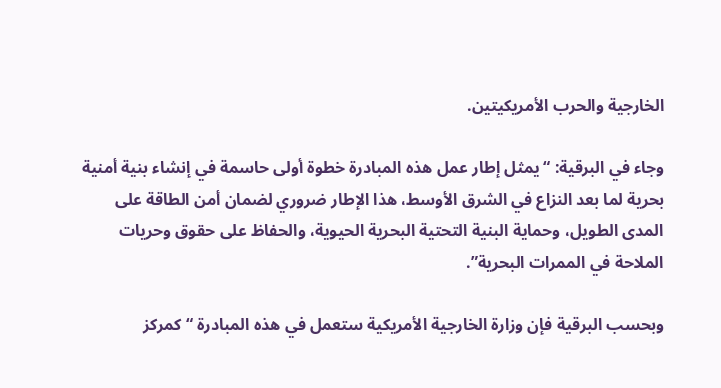الخارجية والحرب الأمريكيتين.

وجاء في البرقية: “يمثل إطار عمل هذه المبادرة خطوة أولى حاسمة في إنشاء بنية أمنية بحرية لما بعد النزاع في الشرق الأوسط، هذا الإطار ضروري لضمان أمن الطاقة على المدى الطويل، وحماية البنية التحتية البحرية الحيوية، والحفاظ على حقوق وحريات الملاحة في الممرات البحرية”.

وبحسب البرقية فإن وزارة الخارجية الأمريكية ستعمل في هذه المبادرة “كمركز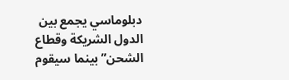دبلوماسي يجمع بين الدول الشريكة وقطاع الشحن” بينما سيقوم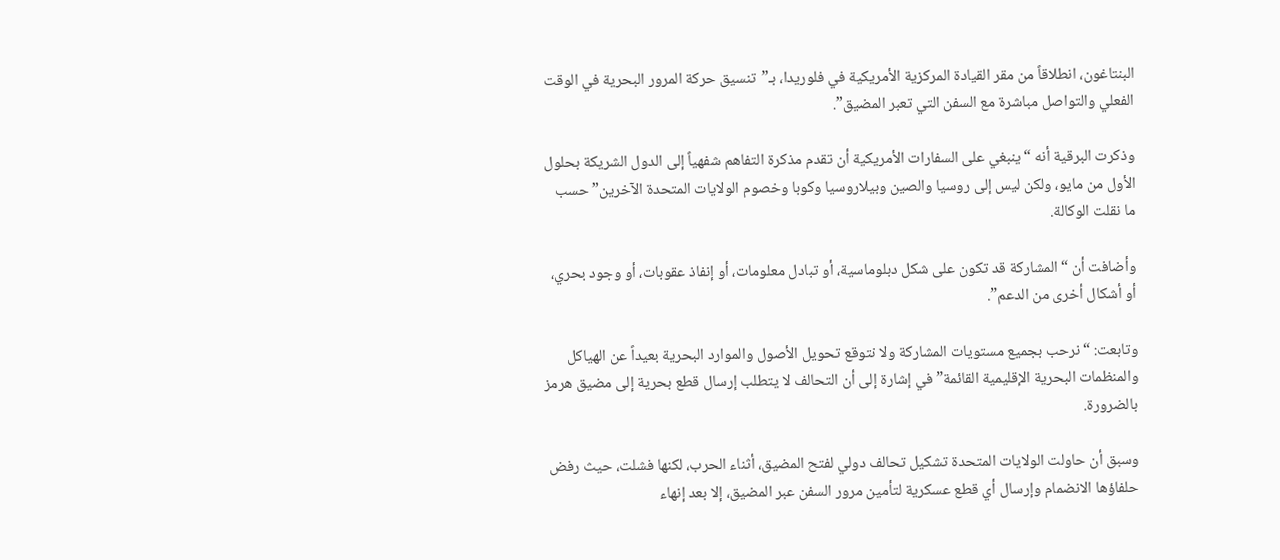البنتاغون، انطلاقاً من مقر القيادة المركزية الأمريكية في فلوريدا، بـ”تنسيق حركة المرور البحرية في الوقت الفعلي والتواصل مباشرة مع السفن التي تعبر المضيق”.

وذكرت البرقية أنه “ينبغي على السفارات الأمريكية أن تقدم مذكرة التفاهم شفهياً إلى الدول الشريكة بحلول الأول من مايو، ولكن ليس إلى روسيا والصين وبيلاروسيا وكوبا وخصوم الولايات المتحدة الآخرين” حسب ما نقلت الوكالة.

وأضافت أن “المشاركة قد تكون على شكل دبلوماسية، أو تبادل معلومات، أو إنفاذ عقوبات، أو وجود بحري، أو أشكال أخرى من الدعم”.

وتابعت: “نرحب بجميع مستويات المشاركة ولا نتوقع تحويل الأصول والموارد البحرية بعيداً عن الهياكل والمنظمات البحرية الإقليمية القائمة” في إشارة إلى أن التحالف لا يتطلب إرسال قطع بحرية إلى مضيق هرمز بالضرورة.

وسبق أن حاولت الولايات المتحدة تشكيل تحالف دولي لفتح المضيق، أثناء الحرب، لكنها فشلت، حيث رفض حلفاؤها الانضمام وإرسال أي قطع عسكرية لتأمين مرور السفن عبر المضيق، إلا بعد إنهاء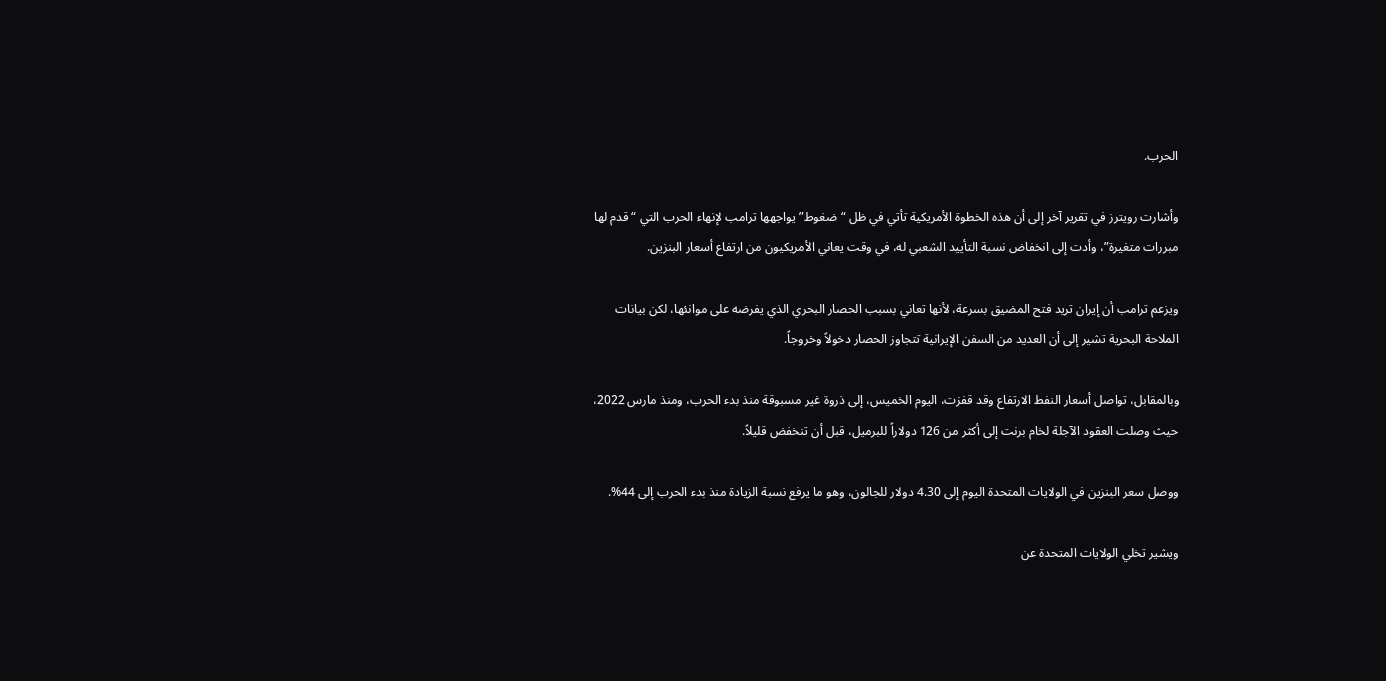الحرب.

وأشارت رويترز في تقرير آخر إلى أن هذه الخطوة الأمريكية تأتي في ظل “ضغوط” يواجهها ترامب لإنهاء الحرب التي “قدم لها مبررات متغيرة”، وأدت إلى انخفاض نسبة التأييد الشعبي له، في وقت يعاني الأمريكيون من ارتفاع أسعار البنزين.

ويزعم ترامب أن إيران تريد فتح المضيق بسرعة، لأنها تعاني بسبب الحصار البحري الذي يفرضه على موانئها، لكن بيانات الملاحة البحرية تشير إلى أن العديد من السفن الإيرانية تتجاوز الحصار دخولاً وخروجاً.

وبالمقابل، تواصل أسعار النفط الارتفاع وقد قفزت، اليوم الخميس، إلى ذروة غير مسبوقة منذ بدء الحرب، ومنذ مارس 2022، حيث وصلت العقود الآجلة لخام برنت إلى أكثر من 126 دولاراً للبرميل، قبل أن تنخفض قليلاً.

ووصل سعر البنزين في الولايات المتحدة اليوم إلى 4.30 دولار للجالون، وهو ما يرفع نسبة الزيادة منذ بدء الحرب إلى 44%.

ويشير تخلي الولايات المتحدة عن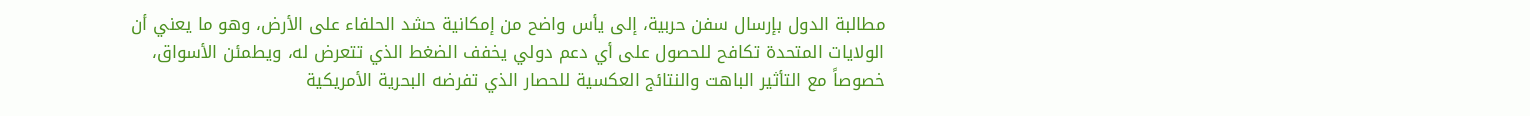مطالبة الدول بإرسال سفن حربية، إلى يأس واضح من إمكانية حشد الحلفاء على الأرض، وهو ما يعني أن الولايات المتحدة تكافح للحصول على أي دعم دولي يخفف الضغط الذي تتعرض له، ويطمئن الأسواق، خصوصاً مع التأثير الباهت والنتائج العكسية للحصار الذي تفرضه البحرية الأمريكية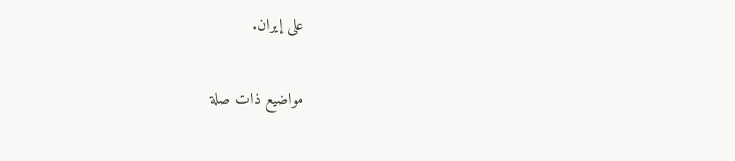على إيران.

مواضيع ذات صلة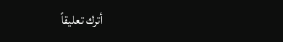أترك تعليقاً